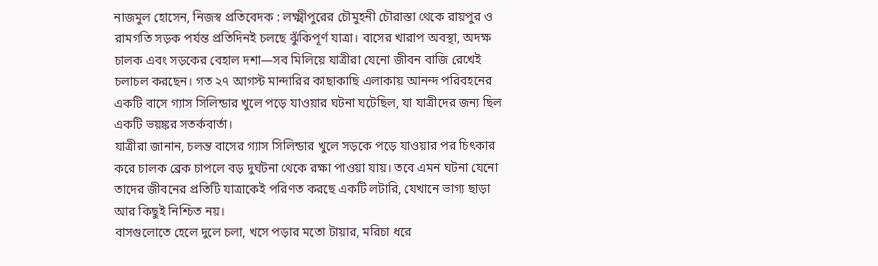নাজমুল হোসেন, নিজস্ব প্রতিবেদক : লক্ষ্মীপুরের চৌমুহনী চৌরাস্তা থেকে রায়পুর ও রামগতি সড়ক পর্যন্ত প্রতিদিনই চলছে ঝুঁকিপূর্ণ যাত্রা। বাসের খারাপ অবস্থা, অদক্ষ চালক এবং সড়কের বেহাল দশা—সব মিলিয়ে যাত্রীরা যেনো জীবন বাজি রেখেই চলাচল করছেন। গত ২৭ আগস্ট মান্দারির কাছাকাছি এলাকায় আনন্দ পরিবহনের একটি বাসে গ্যাস সিলিন্ডার খুলে পড়ে যাওয়ার ঘটনা ঘটেছিল, যা যাত্রীদের জন্য ছিল একটি ভয়ঙ্কর সতর্কবার্তা।
যাত্রীরা জানান, চলন্ত বাসের গ্যাস সিলিন্ডার খুলে সড়কে পড়ে যাওয়ার পর চিৎকার করে চালক ব্রেক চাপলে বড় দুর্ঘটনা থেকে রক্ষা পাওয়া যায়। তবে এমন ঘটনা যেনো তাদের জীবনের প্রতিটি যাত্রাকেই পরিণত করছে একটি লটারি, যেখানে ভাগ্য ছাড়া আর কিছুই নিশ্চিত নয়।
বাসগুলোতে হেলে দুলে চলা, খসে পড়ার মতো টায়ার, মরিচা ধরে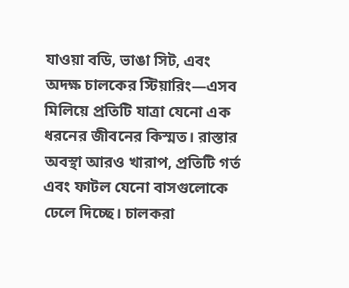যাওয়া বডি, ভাঙা সিট, এবং অদক্ষ চালকের স্টিয়ারিং—এসব মিলিয়ে প্রতিটি যাত্রা যেনো এক ধরনের জীবনের কিস্মত। রাস্তার অবস্থা আরও খারাপ, প্রতিটি গর্ত এবং ফাটল যেনো বাসগুলোকে ঢেলে দিচ্ছে। চালকরা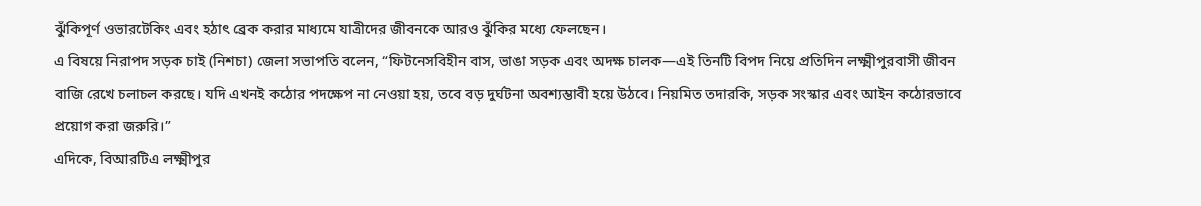ঝুঁকিপূর্ণ ওভারটেকিং এবং হঠাৎ ব্রেক করার মাধ্যমে যাত্রীদের জীবনকে আরও ঝুঁকির মধ্যে ফেলছেন।
এ বিষয়ে নিরাপদ সড়ক চাই (নিশচা) জেলা সভাপতি বলেন, “ফিটনেসবিহীন বাস, ভাঙা সড়ক এবং অদক্ষ চালক—এই তিনটি বিপদ নিয়ে প্রতিদিন লক্ষ্মীপুরবাসী জীবন বাজি রেখে চলাচল করছে। যদি এখনই কঠোর পদক্ষেপ না নেওয়া হয়, তবে বড় দুর্ঘটনা অবশ্যম্ভাবী হয়ে উঠবে। নিয়মিত তদারকি, সড়ক সংস্কার এবং আইন কঠোরভাবে প্রয়োগ করা জরুরি।”
এদিকে, বিআরটিএ লক্ষ্মীপুর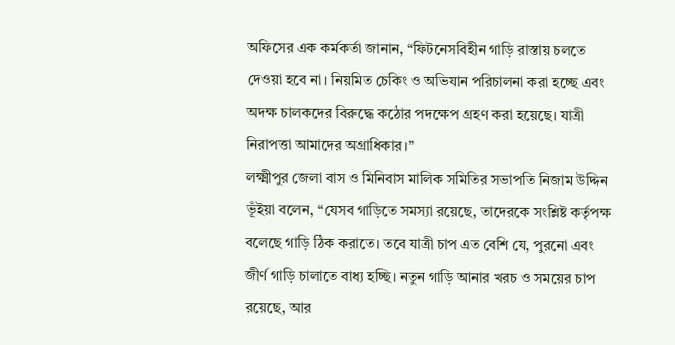অফিসের এক কর্মকর্তা জানান, “ফিটনেসবিহীন গাড়ি রাস্তায় চলতে দেওয়া হবে না। নিয়মিত চেকিং ও অভিযান পরিচালনা করা হচ্ছে এবং অদক্ষ চালকদের বিরুদ্ধে কঠোর পদক্ষেপ গ্রহণ করা হয়েছে। যাত্রী নিরাপত্তা আমাদের অগ্রাধিকার।”
লক্ষ্মীপুর জেলা বাস ও মিনিবাস মালিক সমিতির সভাপতি নিজাম উদ্দিন ভূঁইয়া বলেন, “যেসব গাড়িতে সমস্যা রয়েছে, তাদেরকে সংশ্লিষ্ট কর্তৃপক্ষ বলেছে গাড়ি ঠিক করাতে। তবে যাত্রী চাপ এত বেশি যে, পুরনো এবং জীর্ণ গাড়ি চালাতে বাধ্য হচ্ছি। নতুন গাড়ি আনার খরচ ও সময়ের চাপ রয়েছে, আর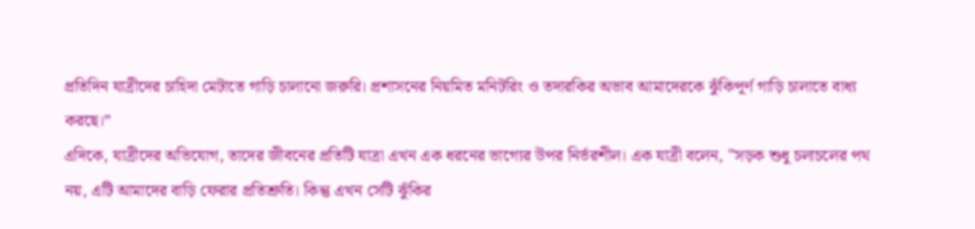প্রতিদিন যাত্রীদের চাহিদা মেটাতে গাড়ি চালানো জরুরি। প্রশাসনের নিয়মিত মনিটরিং ও তদারকির অভাব আমাদেরকে ঝুঁকিপূর্ণ গাড়ি চালাতে বাধ্য করছে।”
এদিকে, যাত্রীদের অভিযোগ, তাদের জীবনের প্রতিটি যাত্রা এখন এক ধরনের ভাগ্যের উপর নির্ভরশীল। এক যাত্রী বলেন, "সড়ক শুধু চলাচলের পথ নয়, এটি আমাদের বাড়ি ফেরার প্রতিশ্রুতি। কিন্তু এখন সেটি ঝুঁকির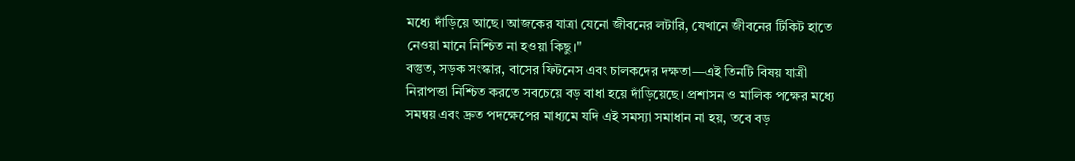মধ্যে দাঁড়িয়ে আছে। আজকের যাত্রা যেনো জীবনের লটারি, যেখানে জীবনের টিকিট হাতে নেওয়া মানে নিশ্চিত না হওয়া কিছু।"
বস্তুত, সড়ক সংস্কার, বাসের ফিটনেস এবং চালকদের দক্ষতা—এই তিনটি বিষয় যাত্রী নিরাপত্তা নিশ্চিত করতে সবচেয়ে বড় বাধা হয়ে দাঁড়িয়েছে। প্রশাসন ও মালিক পক্ষের মধ্যে সমন্বয় এবং দ্রুত পদক্ষেপের মাধ্যমে যদি এই সমস্যা সমাধান না হয়, তবে বড়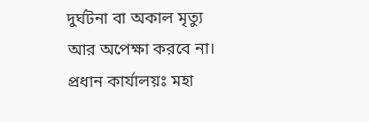দুর্ঘটনা বা অকাল মৃত্যু আর অপেক্ষা করবে না।
প্রধান কার্যালয়ঃ মহা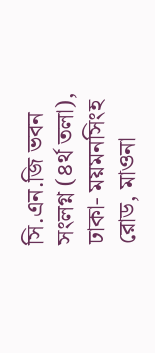সি.এন.জি ভবন সংলগ্ন (৪র্থ তলা), ঢাকা- ময়মনসিংহ রোড, মাওনা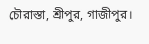চৌরাস্তা, শ্রীপুর, গাজীপুর।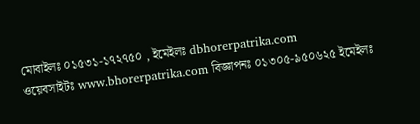মোবাইলঃ ০১৫৩১-১৭২৭৫০ , ইমেইলঃ dbhorerpatrika.com
ওয়েবসাইটঃ www.bhorerpatrika.com বিজ্ঞাপনঃ ০১৩০৫-৯৫০৬২৫ ইমেইলঃ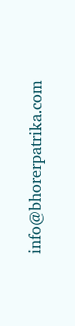info@bhorerpatrika.com